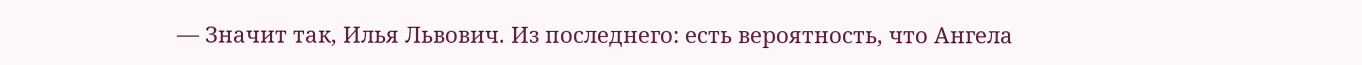— Значит так, Илья Львович. Из последнего: есть вероятность, что Ангела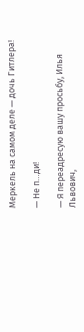Меркель на самом деле — дочь Гитлера!

— Не п…ди!

— Я переадресую вашу просьбу, Илья Львович,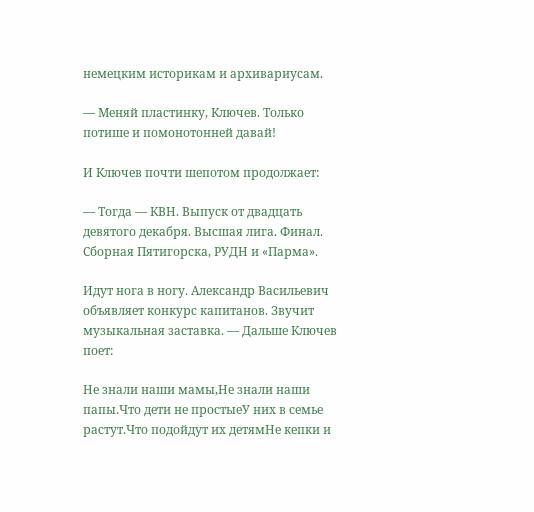немецким историкам и архивариусам.

— Меняй пластинку, Ключев. Только потише и помонотонней давай!

И Ключев почти шепотом продолжает:

— Тогда — КВН. Выпуск от двадцать девятого декабря. Высшая лига. Финал. Сборная Пятигорска, РУДН и «Парма».

Идут нога в ногу. Александр Васильевич объявляет конкурс капитанов. Звучит музыкальная заставка. — Дальше Ключев поет:

Не знали наши мамы,Не знали наши папы.Что дети не простыеУ них в семье растут.Что подойдут их детямНе кепки и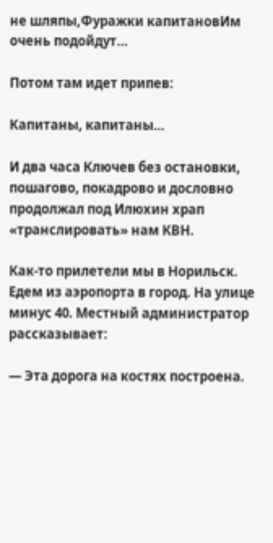не шляпы,Фуражки капитановИм очень подойдут…

Потом там идет припев:

Капитаны, капитаны…

И два часа Ключев без остановки, пошагово, покадрово и дословно продолжал под Илюхин храп «транслировать» нам КВН.

Как-то прилетели мы в Норильск. Едем из аэропорта в город. На улице минус 40. Местный администратор рассказывает:

— Эта дорога на костях построена.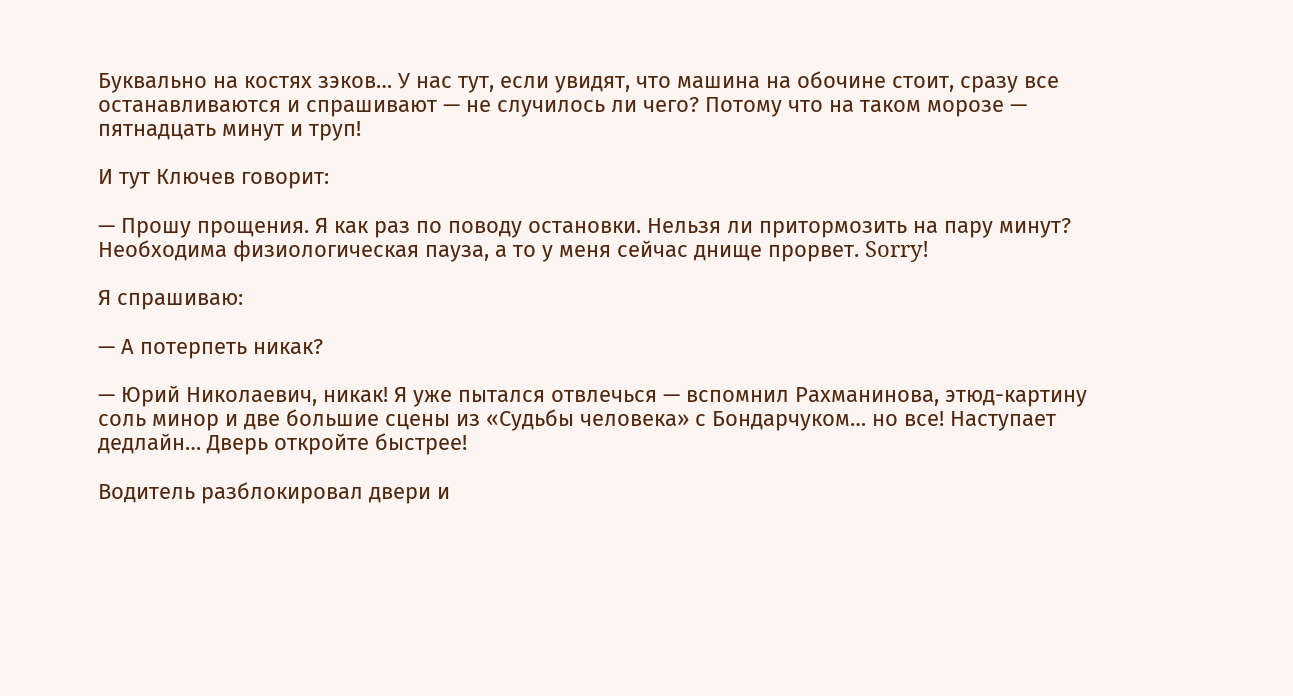Буквально на костях зэков… У нас тут, если увидят, что машина на обочине стоит, сразу все останавливаются и спрашивают — не случилось ли чего? Потому что на таком морозе — пятнадцать минут и труп!

И тут Ключев говорит:

— Прошу прощения. Я как раз по поводу остановки. Нельзя ли притормозить на пару минут? Необходима физиологическая пауза, а то у меня сейчас днище прорвет. Sorry!

Я спрашиваю:

— А потерпеть никак?

— Юрий Николаевич, никак! Я уже пытался отвлечься — вспомнил Рахманинова, этюд-картину соль минор и две большие сцены из «Судьбы человека» с Бондарчуком… но все! Наступает дедлайн… Дверь откройте быстрее!

Водитель разблокировал двери и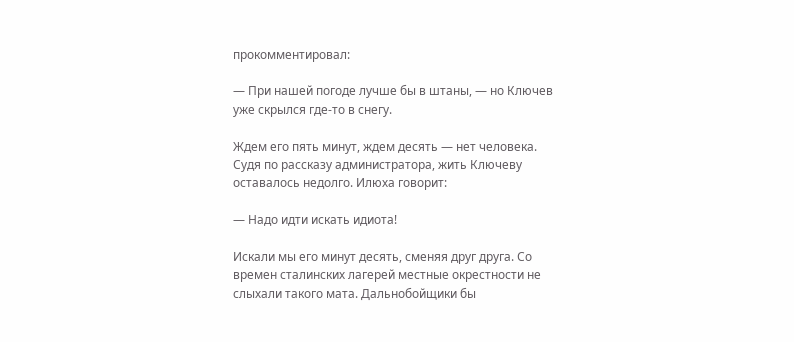прокомментировал:

— При нашей погоде лучше бы в штаны, — но Ключев уже скрылся где-то в снегу.

Ждем его пять минут, ждем десять — нет человека. Судя по рассказу администратора, жить Ключеву оставалось недолго. Илюха говорит:

— Надо идти искать идиота!

Искали мы его минут десять, сменяя друг друга. Со времен сталинских лагерей местные окрестности не слыхали такого мата. Дальнобойщики бы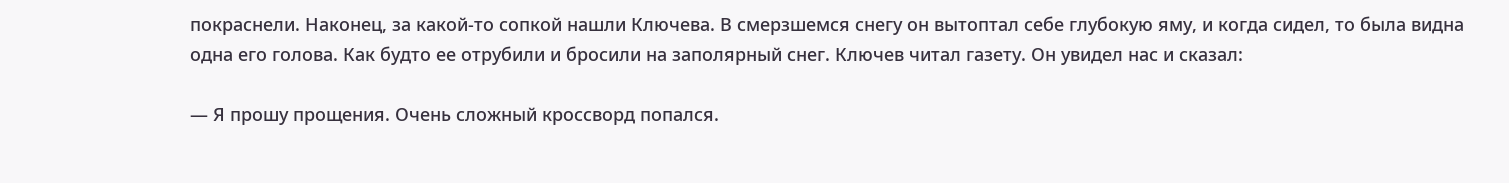покраснели. Наконец, за какой-то сопкой нашли Ключева. В смерзшемся снегу он вытоптал себе глубокую яму, и когда сидел, то была видна одна его голова. Как будто ее отрубили и бросили на заполярный снег. Ключев читал газету. Он увидел нас и сказал:

— Я прошу прощения. Очень сложный кроссворд попался.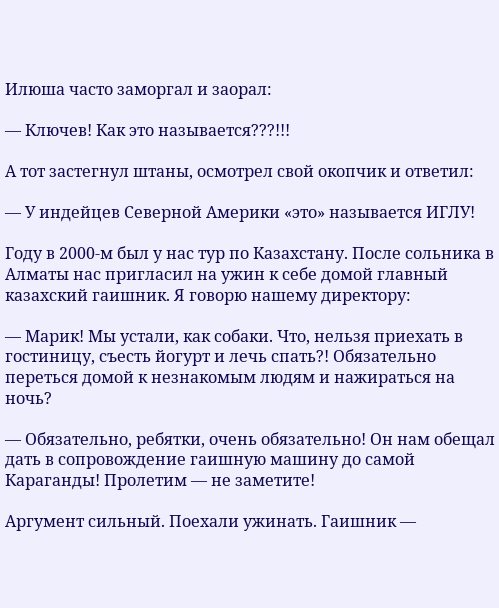Илюша часто заморгал и заорал:

— Ключев! Как это называется???!!!

А тот застегнул штаны, осмотрел свой окопчик и ответил:

— У индейцев Северной Америки «это» называется ИГЛУ!

Году в 2000-м был у нас тур по Казахстану. После сольника в Алматы нас пригласил на ужин к себе домой главный казахский гаишник. Я говорю нашему директору:

— Марик! Мы устали, как собаки. Что, нельзя приехать в гостиницу, съесть йогурт и лечь спать?! Обязательно переться домой к незнакомым людям и нажираться на ночь?

— Обязательно, ребятки, очень обязательно! Он нам обещал дать в сопровождение гаишную машину до самой Караганды! Пролетим — не заметите!

Аргумент сильный. Поехали ужинать. Гаишник —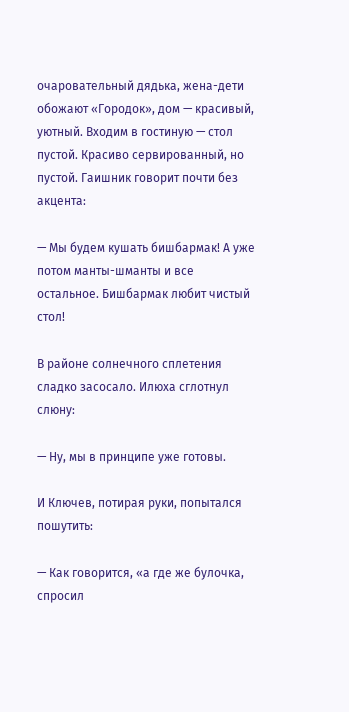очаровательный дядька, жена-дети обожают «Городок», дом — красивый, уютный. Входим в гостиную — стол пустой. Красиво сервированный, но пустой. Гаишник говорит почти без акцента:

— Мы будем кушать бишбармак! А уже потом манты-шманты и все остальное. Бишбармак любит чистый стол!

В районе солнечного сплетения сладко засосало. Илюха сглотнул слюну:

— Ну, мы в принципе уже готовы.

И Ключев, потирая руки, попытался пошутить:

— Как говорится, «а где же булочка, спросил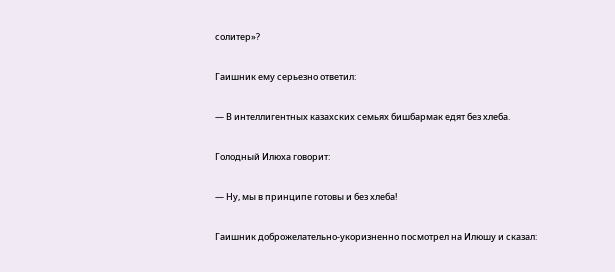солитер»?

Гаишник ему серьезно ответил:

— В интеллигентных казахских семьях бишбармак едят без хлеба.

Голодный Илюха говорит:

— Ну, мы в принципе готовы и без хлеба!

Гаишник доброжелательно-укоризненно посмотрел на Илюшу и сказал: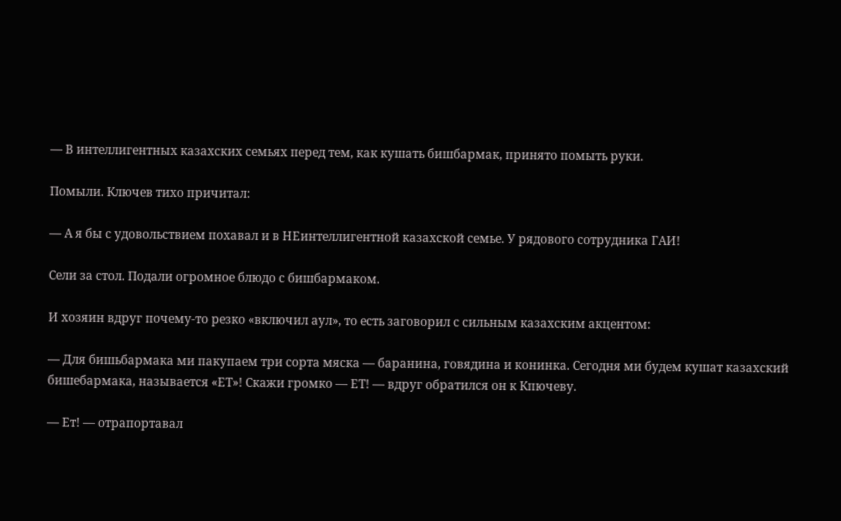— В интеллигентных казахских семьях перед тем, как кушать бишбармак, принято помыть руки.

Помыли. Ключев тихо причитал:

— А я бы с удовольствием похавал и в НЕинтеллигентной казахской семье. У рядового сотрудника ГАИ!

Сели за стол. Подали огромное блюдо с бишбармаком.

И хозяин вдруг почему-то резко «включил аул», то есть заговорил с сильным казахским акцентом:

— Для бишьбармака ми пакупаем три сорта мяска — баранина, говядина и конинка. Сегодня ми будем кушат казахский бишебармака, называется «ЕТ»! Скажи громко — ЕТ! — вдруг обратился он к Кпючеву.

— Ет! — отрапортавал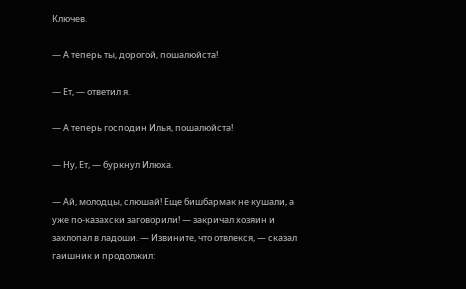Ключев.

— А теперь ты, дорогой, пошалюйста!

— Ет, — ответил я.

— А теперь господин Илья, пошалюйста!

— Ну, Ет, — буркнул Илюха.

— Ай, молодцы, слюшай! Еще бишбармак не кушали, а уже по-казахски заговорили! — закричал хозяин и захлопал в ладоши. — Извините, что отвлекся, — сказал гаишник и продолжил: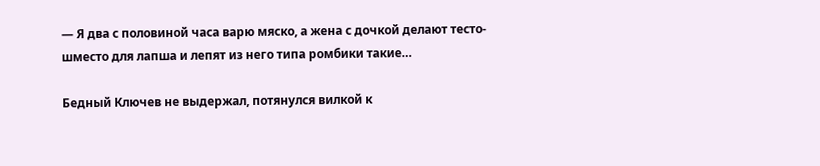— Я два с половиной часа варю мяско, а жена с дочкой делают тесто-шместо для лапша и лепят из него типа ромбики такие…

Бедный Ключев не выдержал, потянулся вилкой к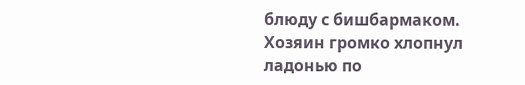блюду с бишбармаком. Хозяин громко хлопнул ладонью по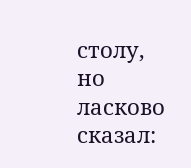столу, но ласково сказал: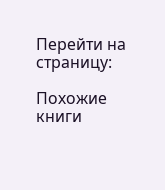Перейти на страницу:

Похожие книги